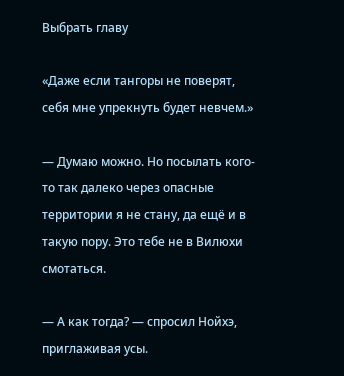Выбрать главу

«Даже если тангоры не поверят, себя мне упрекнуть будет невчем.»

— Думаю можно. Но посылать кого-то так далеко через опасные территории я не стану, да ещё и в такую пору. Это тебе не в Вилюхи смотаться.

— А как тогда? — спросил Нойхэ, приглаживая усы.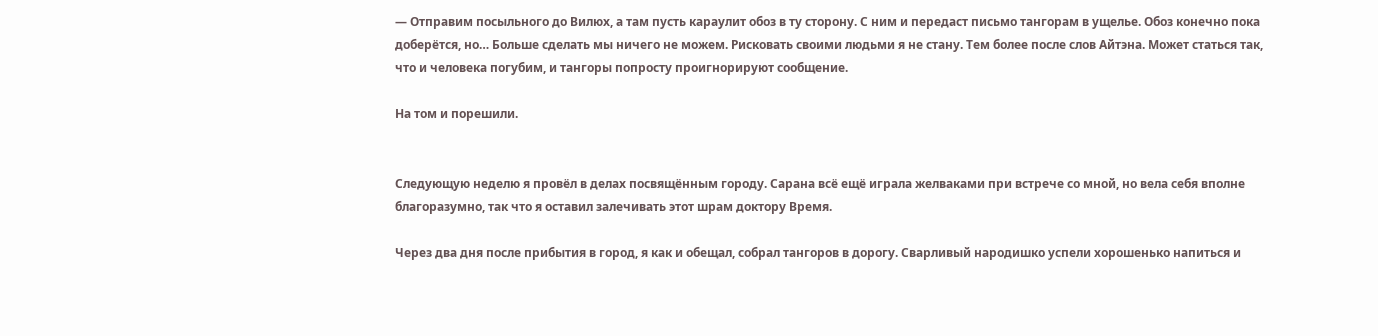— Отправим посыльного до Вилюх, а там пусть караулит обоз в ту сторону. С ним и передаст письмо тангорам в ущелье. Обоз конечно пока доберётся, но… Больше сделать мы ничего не можем. Рисковать своими людьми я не стану. Тем более после слов Айтэна. Может статься так, что и человека погубим, и тангоры попросту проигнорируют сообщение.

На том и порешили.


Следующую неделю я провёл в делах посвящённым городу. Сарана всё ещё играла желваками при встрече со мной, но вела себя вполне благоразумно, так что я оставил залечивать этот шрам доктору Время.

Через два дня после прибытия в город, я как и обещал, собрал тангоров в дорогу. Сварливый народишко успели хорошенько напиться и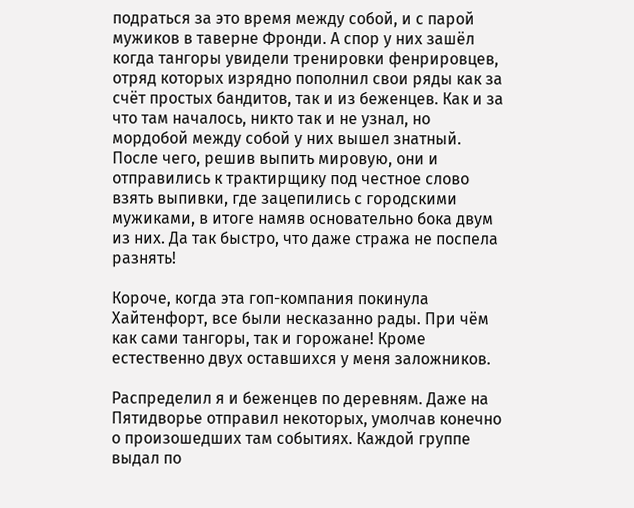подраться за это время между собой, и с парой мужиков в таверне Фронди. А спор у них зашёл когда тангоры увидели тренировки фенрировцев, отряд которых изрядно пополнил свои ряды как за счёт простых бандитов, так и из беженцев. Как и за что там началось, никто так и не узнал, но мордобой между собой у них вышел знатный. После чего, решив выпить мировую, они и отправились к трактирщику под честное слово взять выпивки, где зацепились с городскими мужиками, в итоге намяв основательно бока двум из них. Да так быстро, что даже стража не поспела разнять!

Короче, когда эта гоп-компания покинула Хайтенфорт, все были несказанно рады. При чём как сами тангоры, так и горожане! Кроме естественно двух оставшихся у меня заложников.

Распределил я и беженцев по деревням. Даже на Пятидворье отправил некоторых, умолчав конечно о произошедших там событиях. Каждой группе выдал по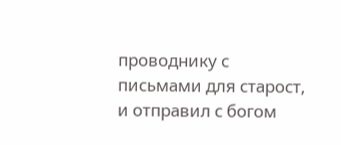проводнику с письмами для старост, и отправил с богом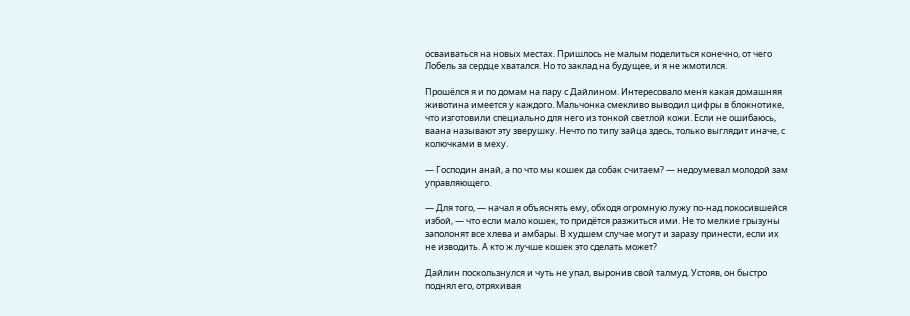осваиваться на новых местах. Пришлось не малым поделиться конечно, от чего Лобель за сердце хватался. Но то заклад на будущее, и я не жмотился.

Прошёлся я и по домам на пару с Дайлином. Интересовало меня какая домашняя животина имеется у каждого. Мальчонка смекливо выводил цифры в блокнотике, что изготовили специально для него из тонкой светлой кожи. Если не ошибаюсь, ваана называют эту зверушку. Нечто по типу зайца здесь, только выглядит иначе, с колючками в меху.

— Господин анай, а по что мы кошек да собак считаем? — недоумевал молодой зам управляющего.

— Для того, — начал я объяснять ему, обходя огромную лужу по-над покосившейся избой, — что если мало кошек, то придётся разжиться ими. Не то мелкие грызуны заполонят все хлева и амбары. В худшем случае могут и заразу принести, если их не изводить. А кто ж лучше кошек это сделать может?

Дайлин поскользнулся и чуть не упал, выронив свой талмуд. Устояв, он быстро поднял его, отряхивая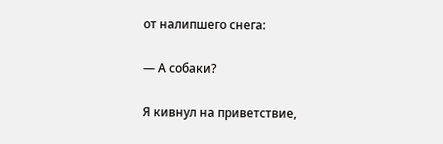от налипшего снега:

— А собаки?

Я кивнул на приветствие,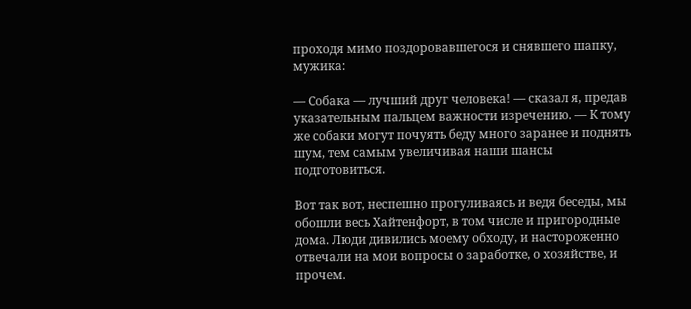проходя мимо поздоровавшегося и снявшего шапку, мужика:

— Собака — лучший друг человека! — сказал я, предав указательным пальцем важности изречению. — К тому же собаки могут почуять беду много заранее и поднять шум, тем самым увеличивая наши шансы подготовиться.

Вот так вот, неспешно прогуливаясь и ведя беседы, мы обошли весь Хайтенфорт, в том числе и пригородные дома. Люди дивились моему обходу, и настороженно отвечали на мои вопросы о заработке, о хозяйстве, и прочем.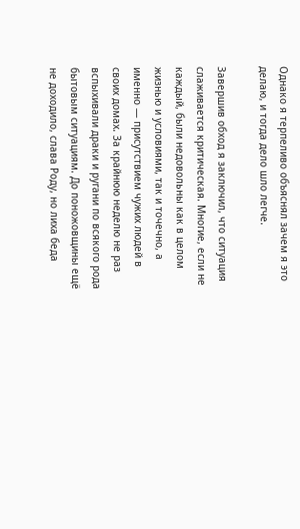Однако я терпеливо объяснял зачем я это делаю, и тогда дело шло легче.

Завершив обход я заключил, что ситуация слаживается критическая. Многие, если не каждый, были недовольны как в целом жизнью и условиями, так и точечно, а именно — присутствием чужих людей в своих домах. За крайнюю неделю не раз вспыхивали драки и ругани по всякого рода бытовым ситуациям. До поножовщины ещё не доходило, слава Роду, но лиха беда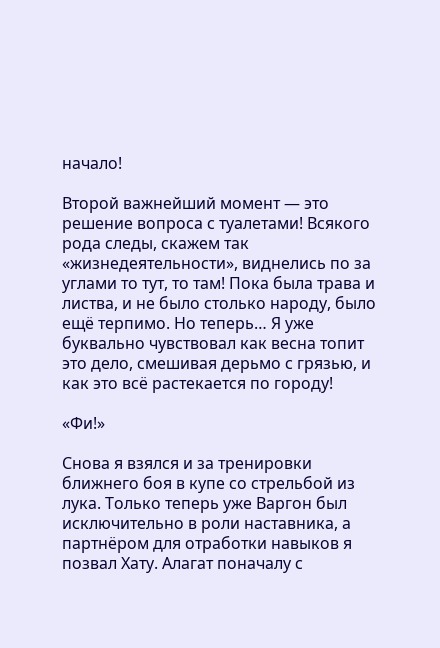начало!

Второй важнейший момент — это решение вопроса с туалетами! Всякого рода следы, скажем так «жизнедеятельности», виднелись по за углами то тут, то там! Пока была трава и листва, и не было столько народу, было ещё терпимо. Но теперь… Я уже буквально чувствовал как весна топит это дело, смешивая дерьмо с грязью, и как это всё растекается по городу!

«Фи!»

Снова я взялся и за тренировки ближнего боя в купе со стрельбой из лука. Только теперь уже Варгон был исключительно в роли наставника, а партнёром для отработки навыков я позвал Хату. Алагат поначалу с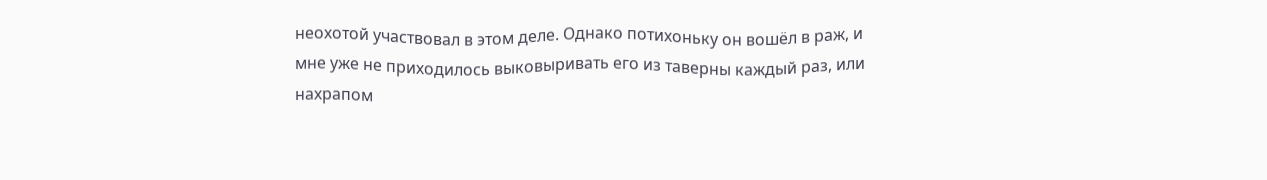неохотой участвовал в этом деле. Однако потихоньку он вошёл в раж, и мне уже не приходилось выковыривать его из таверны каждый раз, или нахрапом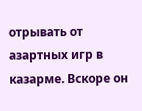отрывать от азартных игр в казарме. Вскоре он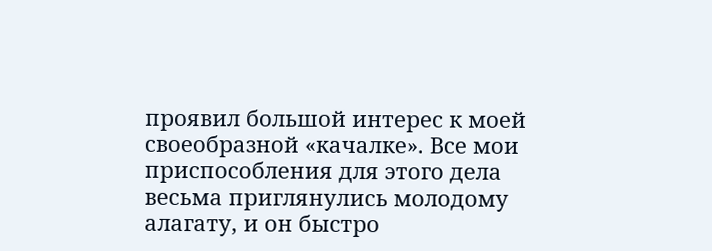проявил большой интерес к моей своеобразной «качалке». Все мои приспособления для этого дела весьма приглянулись молодому алагату, и он быстро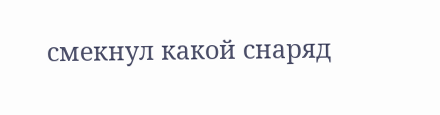смекнул какой снаряд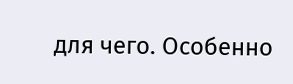для чего. Особенно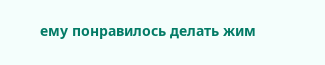ему понравилось делать жим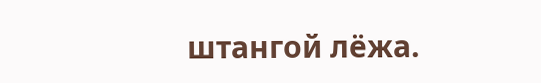штангой лёжа.